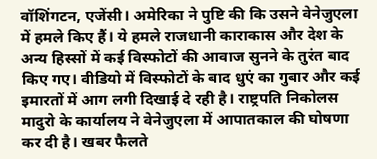वॉशिंगटन, एजेंसी। अमेरिका ने पुष्टि की कि उसने वेनेजुएला में हमले किए हैं। ये हमले राजधानी काराकास और देश के अन्य हिस्सों में कई विस्फोटों की आवाज सुनने के तुरंत बाद किए गए। वीडियो में विस्फोटों के बाद धुएं का गुबार और कई इमारतों में आग लगी दिखाई दे रही है। राष्ट्रपति निकोलस मादुरो के कार्यालय ने वेनेजुएला में आपातकाल की घोषणा कर दी है। खबर फैलते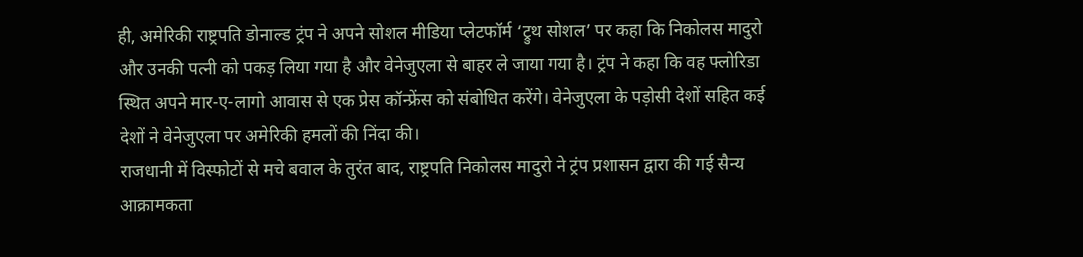ही, अमेरिकी राष्ट्रपति डोनाल्ड ट्रंप ने अपने सोशल मीडिया प्लेटफॉर्म ‘ट्रुथ सोशल’ पर कहा कि निकोलस मादुरो और उनकी पत्नी को पकड़ लिया गया है और वेनेजुएला से बाहर ले जाया गया है। ट्रंप ने कहा कि वह फ्लोरिडा स्थित अपने मार-ए-लागो आवास से एक प्रेस कॉन्फ्रेंस को संबोधित करेंगे। वेनेजुएला के पड़ोसी देशों सहित कई देशों ने वेनेजुएला पर अमेरिकी हमलों की निंदा की।
राजधानी में विस्फोटों से मचे बवाल के तुरंत बाद, राष्ट्रपति निकोलस मादुरो ने ट्रंप प्रशासन द्वारा की गई सैन्य आक्रामकता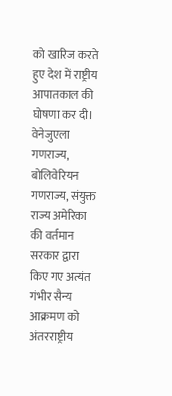को खारिज करते हुए देश में राष्ट्रीय आपातकाल की घोषणा कर दी। वेनेजुएला गणराज्य, बोलिवेरियन गणराज्य, संयुक्त राज्य अमेरिका की वर्तमान सरकार द्वारा किए गए अत्यंत गंभीर सैन्य आक्रमण को अंतरराष्ट्रीय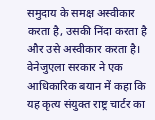समुदाय के समक्ष अस्वीकार करता है, उसकी निंदा करता है और उसे अस्वीकार करता है। वेनेजुएला सरकार ने एक आधिकारिक बयान में कहा कि यह कृत्य संयुक्त राष्ट्र चार्टर का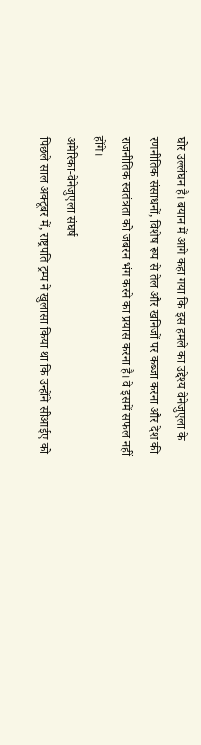घोर उल्लंघन है। बयान में आगे कहा गया कि इस हमले का उद्देश्य वेनेजुएला के रणनीतिक संसाधनों, विशेष रूप से तेल और खनिजों पर कब्जा करना और देश की राजनीतिक स्वतंत्रता को जबरन भंग करने का प्रयास करना है। वे इसमें सफल नहीं होंगे।
अमेरिका-वेनेजुएला संघर्ष
पिछले साल अक्टूबर में, राष्ट्रपति ट्रम्प ने खुलासा किया था कि उन्होंने सीआईए को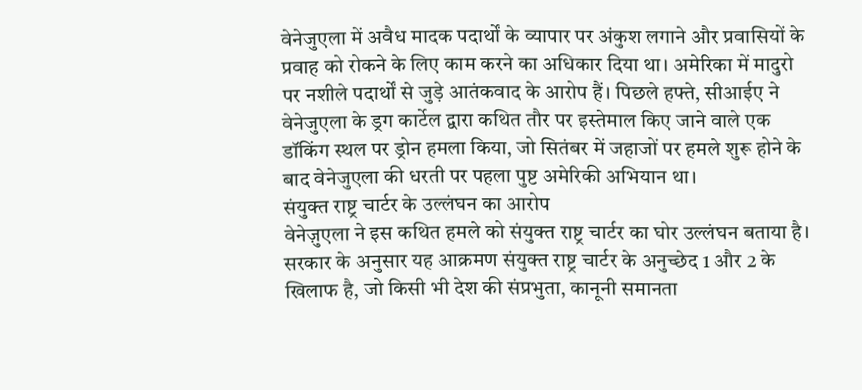वेनेजुएला में अवैध मादक पदार्थों के व्यापार पर अंकुश लगाने और प्रवासियों के प्रवाह को रोकने के लिए काम करने का अधिकार दिया था। अमेरिका में मादुरो पर नशीले पदार्थों से जुड़े आतंकवाद के आरोप हैं। पिछले हफ्ते, सीआईए ने वेनेजुएला के ड्रग कार्टेल द्वारा कथित तौर पर इस्तेमाल किए जाने वाले एक डॉकिंग स्थल पर ड्रोन हमला किया, जो सितंबर में जहाजों पर हमले शुरू होने के बाद वेनेजुएला की धरती पर पहला पुष्ट अमेरिकी अभियान था।
संयुक्त राष्ट्र चार्टर के उल्लंघन का आरोप
वेनेज़ुएला ने इस कथित हमले को संयुक्त राष्ट्र चार्टर का घोर उल्लंघन बताया है। सरकार के अनुसार यह आक्रमण संयुक्त राष्ट्र चार्टर के अनुच्छेद 1 और 2 के खिलाफ है, जो किसी भी देश की संप्रभुता, कानूनी समानता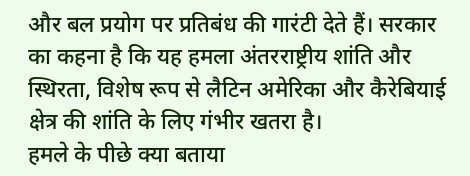और बल प्रयोग पर प्रतिबंध की गारंटी देते हैं। सरकार का कहना है कि यह हमला अंतरराष्ट्रीय शांति और स्थिरता, विशेष रूप से लैटिन अमेरिका और कैरेबियाई क्षेत्र की शांति के लिए गंभीर खतरा है।
हमले के पीछे क्या बताया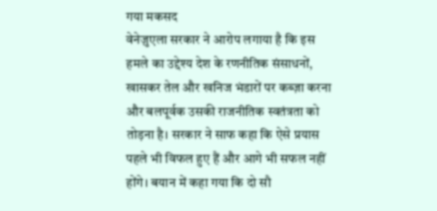गया मकसद
वेनेज़ुएला सरकार ने आरोप लगाया है कि इस हमले का उद्देश्य देश के रणनीतिक संसाधनों, खासकर तेल और खनिज भंडारों पर कब्ज़ा करना और बलपूर्वक उसकी राजनीतिक स्वतंत्रता को तोड़ना है। सरकार ने साफ कहा कि ऐसे प्रयास पहले भी विफल हुए हैं और आगे भी सफल नहीं होंगे। बयान में कहा गया कि दो सौ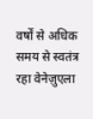वर्षों से अधिक समय से स्वतंत्र रहा वेनेज़ुएला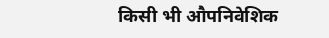किसी भी औपनिवेशिक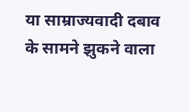या साम्राज्यवादी दबाव के सामने झुकने वाला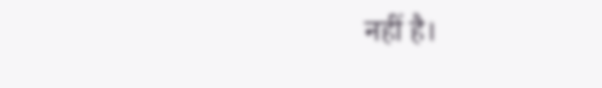नहीं है।